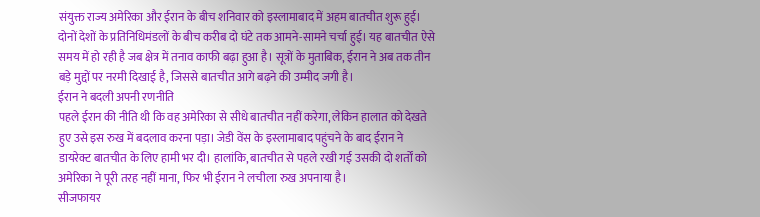संयुक्त राज्य अमेरिका और ईरान के बीच शनिवार को इस्लामाबाद में अहम बातचीत शुरू हुई। दोनों देशों के प्रतिनिधिमंडलों के बीच करीब दो घंटे तक आमने-सामने चर्चा हुई। यह बातचीत ऐसे समय में हो रही है जब क्षेत्र में तनाव काफी बढ़ा हुआ है। सूत्रों के मुताबिक, ईरान ने अब तक तीन बड़े मुद्दों पर नरमी दिखाई है, जिससे बातचीत आगे बढ़ने की उम्मीद जगी है।
ईरान ने बदली अपनी रणनीति
पहले ईरान की नीति थी कि वह अमेरिका से सीधे बातचीत नहीं करेगा, लेकिन हालात को देखते हुए उसे इस रुख में बदलाव करना पड़ा। जेडी वेंस के इस्लामाबाद पहुंचने के बाद ईरान ने डायरेक्ट बातचीत के लिए हामी भर दी। हालांकि, बातचीत से पहले रखी गई उसकी दो शर्तों को अमेरिका ने पूरी तरह नहीं माना, फिर भी ईरान ने लचीला रुख अपनाया है।
सीजफायर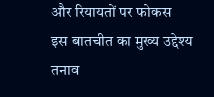और रियायतों पर फोकस
इस बातचीत का मुख्य उद्देश्य तनाव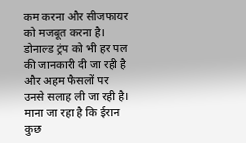कम करना और सीजफायर को मजबूत करना है। डोनाल्ड ट्रंप को भी हर पल की जानकारी दी जा रही है और अहम फैसलों पर उनसे सलाह ली जा रही है। माना जा रहा है कि ईरान कुछ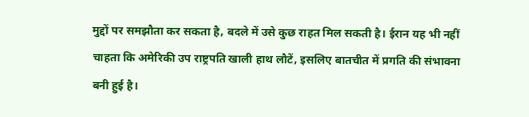मुद्दों पर समझौता कर सकता है, बदले में उसे कुछ राहत मिल सकती है। ईरान यह भी नहीं चाहता कि अमेरिकी उप राष्ट्रपति खाली हाथ लौटें, इसलिए बातचीत में प्रगति की संभावना बनी हुई है।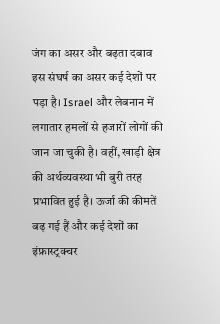जंग का असर और बढ़ता दबाव
इस संघर्ष का असर कई देशों पर पड़ा है। Israel और लेबनान में लगातार हमलों से हजारों लोगों की जान जा चुकी है। वहीं, खाड़ी क्षेत्र की अर्थव्यवस्था भी बुरी तरह प्रभावित हुई है। ऊर्जा की कीमतें बढ़ गई हैं और कई देशों का इंफ्रास्ट्रक्चर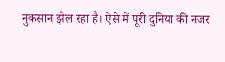नुकसान झेल रहा है। ऐसे में पूरी दुनिया की नजर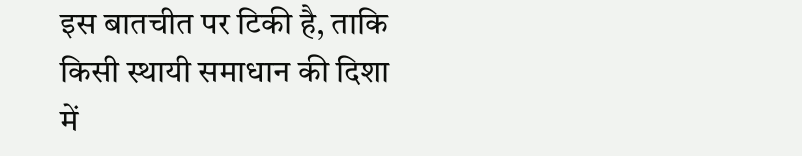इस बातचीत पर टिकी है, ताकि किसी स्थायी समाधान की दिशा में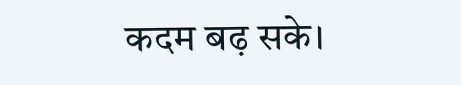कदम बढ़ सके।